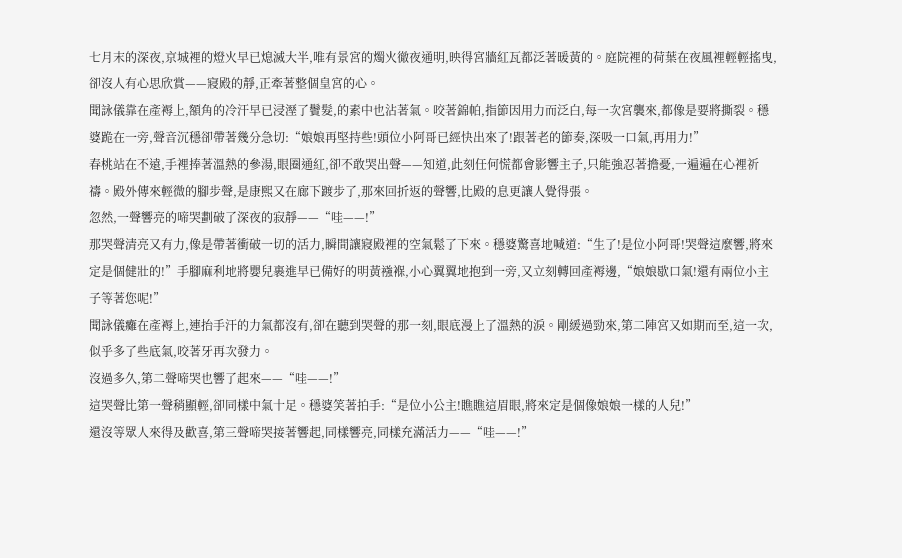七月末的深夜,京城裡的燈火早已熄滅大半,唯有景宮的燭火徹夜通明,映得宮牆紅瓦都泛著暖黃的。庭院裡的荷葉在夜風裡輕輕搖曳,卻沒人有心思欣賞——寢殿的靜,正牽著整個皇宮的心。
聞詠儀靠在產褥上,額角的冷汗早已浸溼了鬢髮,的素中也沾著氣。咬著錦帕,指節因用力而泛白,每一次宮襲來,都像是要將撕裂。穩婆跪在一旁,聲音沉穩卻帶著幾分急切:“娘娘再堅持些!頭位小阿哥已經快出來了!跟著老的節奏,深吸一口氣,再用力!”
春桃站在不遠,手裡捧著溫熱的參湯,眼圈通紅,卻不敢哭出聲——知道,此刻任何慌都會影響主子,只能強忍著擔憂,一遍遍在心裡祈禱。殿外傳來輕微的腳步聲,是康熙又在廊下踱步了,那來回折返的聲響,比殿的息更讓人覺得張。
忽然,一聲響亮的啼哭劃破了深夜的寂靜——“哇——!”
那哭聲清亮又有力,像是帶著衝破一切的活力,瞬間讓寢殿裡的空氣鬆了下來。穩婆驚喜地喊道:“生了!是位小阿哥!哭聲這麼響,將來定是個健壯的!”手腳麻利地將嬰兒裹進早已備好的明黃襁褓,小心翼翼地抱到一旁,又立刻轉回產褥邊,“娘娘歇口氣!還有兩位小主子等著您呢!”
聞詠儀癱在產褥上,連抬手汗的力氣都沒有,卻在聽到哭聲的那一刻,眼底漫上了溫熱的淚。剛緩過勁來,第二陣宮又如期而至,這一次,似乎多了些底氣,咬著牙再次發力。
沒過多久,第二聲啼哭也響了起來——“哇——!”
這哭聲比第一聲稍顯輕,卻同樣中氣十足。穩婆笑著拍手:“是位小公主!瞧瞧這眉眼,將來定是個像娘娘一樣的人兒!”
還沒等眾人來得及歡喜,第三聲啼哭接著響起,同樣響亮,同樣充滿活力——“哇——!”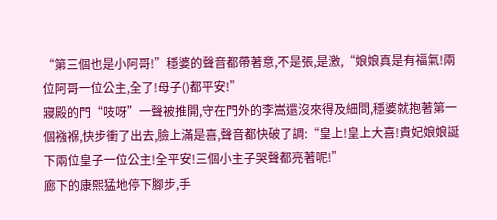“第三個也是小阿哥!”穩婆的聲音都帶著意,不是張,是激,“娘娘真是有福氣!兩位阿哥一位公主,全了!母子()都平安!”
寢殿的門“吱呀”一聲被推開,守在門外的李嵩還沒來得及細問,穩婆就抱著第一個襁褓,快步衝了出去,臉上滿是喜,聲音都快破了調:“皇上!皇上大喜!貴妃娘娘誕下兩位皇子一位公主!全平安!三個小主子哭聲都亮著呢!”
廊下的康熙猛地停下腳步,手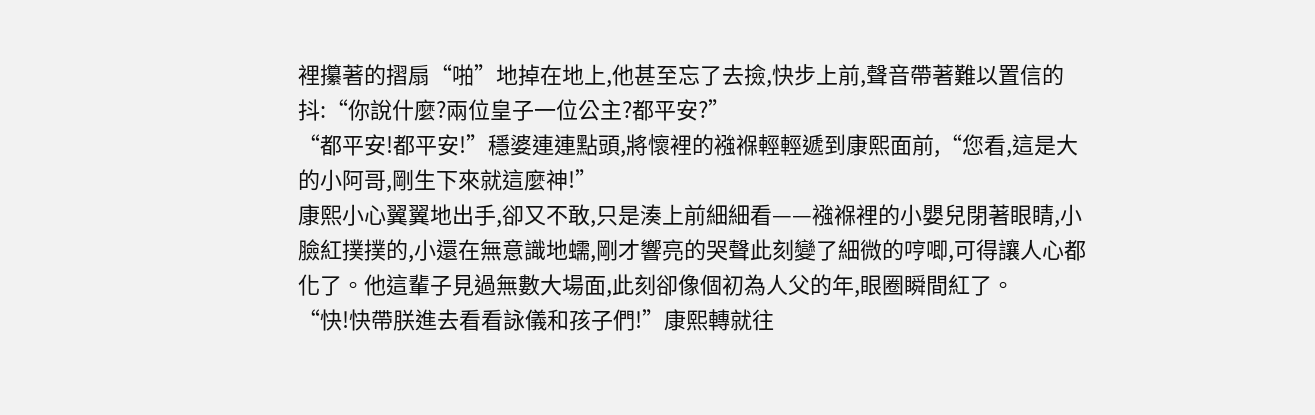裡攥著的摺扇“啪”地掉在地上,他甚至忘了去撿,快步上前,聲音帶著難以置信的抖:“你說什麼?兩位皇子一位公主?都平安?”
“都平安!都平安!”穩婆連連點頭,將懷裡的襁褓輕輕遞到康熙面前,“您看,這是大的小阿哥,剛生下來就這麼神!”
康熙小心翼翼地出手,卻又不敢,只是湊上前細細看——襁褓裡的小嬰兒閉著眼睛,小臉紅撲撲的,小還在無意識地蠕,剛才響亮的哭聲此刻變了細微的哼唧,可得讓人心都化了。他這輩子見過無數大場面,此刻卻像個初為人父的年,眼圈瞬間紅了。
“快!快帶朕進去看看詠儀和孩子們!”康熙轉就往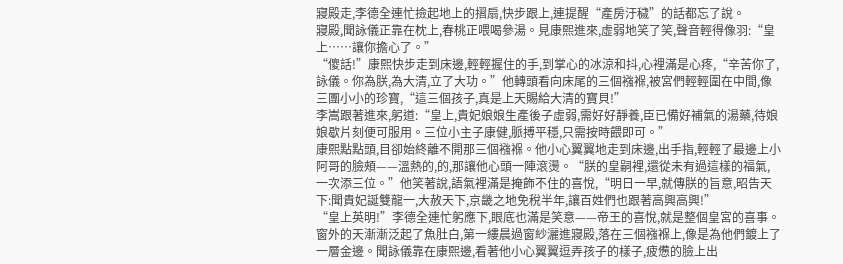寢殿走,李德全連忙撿起地上的摺扇,快步跟上,連提醒“產房汙穢”的話都忘了說。
寢殿,聞詠儀正靠在枕上,春桃正喂喝參湯。見康熙進來,虛弱地笑了笑,聲音輕得像羽:“皇上……讓你擔心了。”
“傻話!”康熙快步走到床邊,輕輕握住的手,到掌心的冰涼和抖,心裡滿是心疼,“辛苦你了,詠儀。你為朕,為大清,立了大功。”他轉頭看向床尾的三個襁褓,被宮們輕輕圍在中間,像三團小小的珍寶,“這三個孩子,真是上天賜給大清的寶貝!”
李嵩跟著進來,躬道:“皇上,貴妃娘娘生產後子虛弱,需好好靜養,臣已備好補氣的湯藥,待娘娘歇片刻便可服用。三位小主子康健,脈搏平穩,只需按時餵即可。”
康熙點點頭,目卻始終離不開那三個襁褓。他小心翼翼地走到床邊,出手指,輕輕了最邊上小阿哥的臉頰——溫熱的,的,那讓他心頭一陣滾燙。“朕的皇嗣裡,還從未有過這樣的福氣,一次添三位。”他笑著說,語氣裡滿是掩飾不住的喜悅,“明日一早,就傳朕的旨意,昭告天下:聞貴妃誕雙龍一,大赦天下,京畿之地免稅半年,讓百姓們也跟著高興高興!”
“皇上英明!”李德全連忙躬應下,眼底也滿是笑意——帝王的喜悅,就是整個皇宮的喜事。
窗外的天漸漸泛起了魚肚白,第一縷晨過窗紗灑進寢殿,落在三個襁褓上,像是為他們鍍上了一層金邊。聞詠儀靠在康熙邊,看著他小心翼翼逗弄孩子的樣子,疲憊的臉上出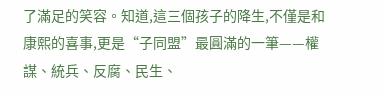了滿足的笑容。知道,這三個孩子的降生,不僅是和康熙的喜事,更是“子同盟”最圓滿的一筆——權謀、統兵、反腐、民生、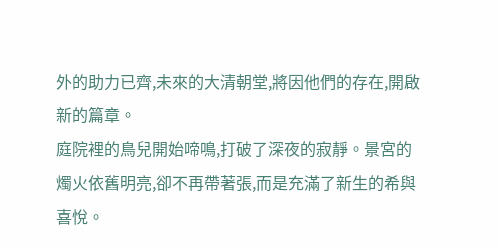外的助力已齊,未來的大清朝堂,將因他們的存在,開啟新的篇章。
庭院裡的鳥兒開始啼鳴,打破了深夜的寂靜。景宮的燭火依舊明亮,卻不再帶著張,而是充滿了新生的希與喜悅。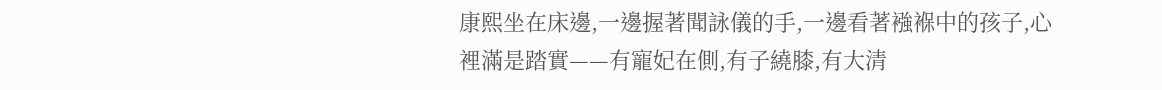康熙坐在床邊,一邊握著聞詠儀的手,一邊看著襁褓中的孩子,心裡滿是踏實——有寵妃在側,有子繞膝,有大清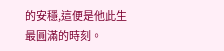的安穩,這便是他此生最圓滿的時刻。